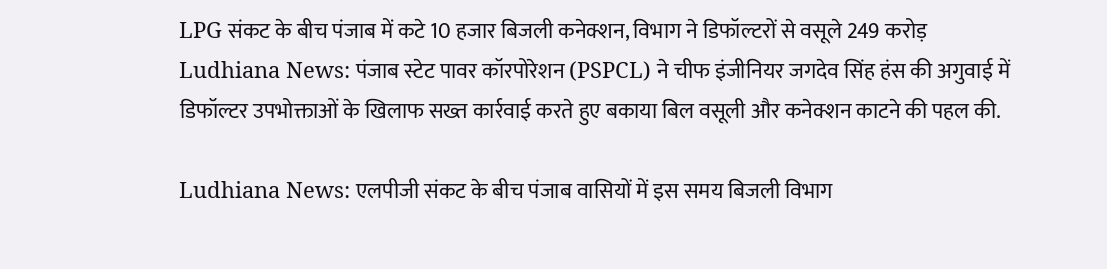LPG संकट के बीच पंजाब में कटे 10 हजार बिजली कनेक्शन, विभाग ने डिफॉल्टरों से वसूले 249 करोड़
Ludhiana News: पंजाब स्टेट पावर कॉरपोरेशन (PSPCL) ने चीफ इंजीनियर जगदेव सिंह हंस की अगुवाई में डिफॉल्टर उपभोक्ताओं के खिलाफ सख्त कार्रवाई करते हुए बकाया बिल वसूली और कनेक्शन काटने की पहल की.

Ludhiana News: एलपीजी संकट के बीच पंजाब वासियों में इस समय बिजली विभाग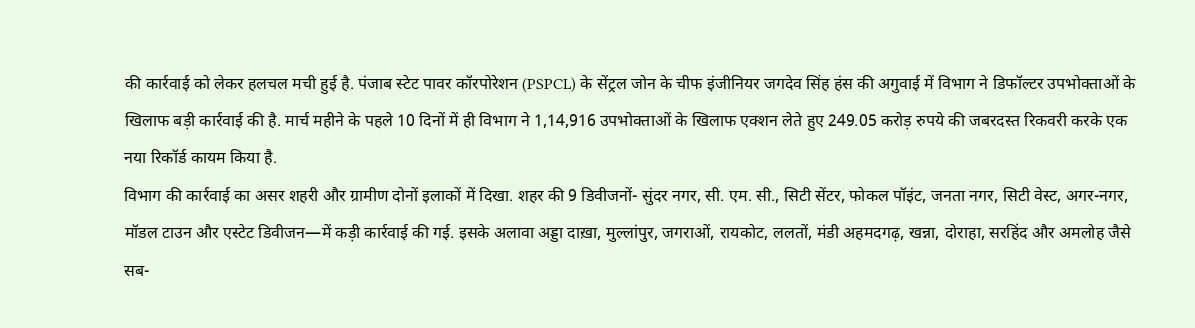की कार्रवाई को लेकर हलचल मची हुई है. पंजाब स्टेट पावर कॉरपोरेशन (PSPCL) के सेंट्रल जोन के चीफ इंजीनियर जगदेव सिंह हंस की अगुवाई में विभाग ने डिफॉल्टर उपभोक्ताओं के खिलाफ बड़ी कार्रवाई की है. मार्च महीने के पहले 10 दिनों में ही विभाग ने 1,14,916 उपभोक्ताओं के खिलाफ एक्शन लेते हुए 249.05 करोड़ रुपये की जबरदस्त रिकवरी करके एक नया रिकॉर्ड कायम किया है.
विभाग की कार्रवाई का असर शहरी और ग्रामीण दोनों इलाकों में दिखा. शहर की 9 डिवीजनों- सुंदर नगर, सी. एम. सी., सिटी सेंटर, फोकल पॉइंट, जनता नगर, सिटी वेस्ट, अगर-नगर, मॉडल टाउन और एस्टेट डिवीजन—में कड़ी कार्रवाई की गई. इसके अलावा अड्डा दाख़ा, मुल्लांपुर, जगराओं, रायकोट, ललतों, मंडी अहमदगढ़, खन्ना, दोराहा, सरहिंद और अमलोह जैसे सब-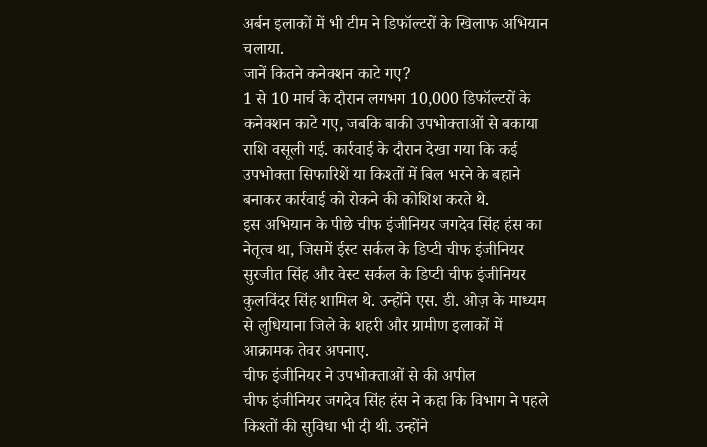अर्बन इलाकों में भी टीम ने डिफॉल्टरों के खिलाफ अभियान चलाया.
जानें कितने कनेक्शन काटे गए?
1 से 10 मार्च के दौरान लगभग 10,000 डिफॉल्टरों के कनेक्शन काटे गए, जबकि बाकी उपभोक्ताओं से बकाया राशि वसूली गई. कार्रवाई के दौरान देखा गया कि कई उपभोक्ता सिफारिशें या किश्तों में बिल भरने के बहाने बनाकर कार्रवाई को रोकने की कोशिश करते थे.
इस अभियान के पीछे चीफ इंजीनियर जगदेव सिंह हंस का नेतृत्व था, जिसमें ईस्ट सर्कल के डिप्टी चीफ इंजीनियर सुरजीत सिंह और वेस्ट सर्कल के डिप्टी चीफ इंजीनियर कुलविंदर सिंह शामिल थे. उन्होंने एस. डी. ओज़ के माध्यम से लुधियाना जिले के शहरी और ग्रामीण इलाकों में आक्रामक तेवर अपनाए.
चीफ इंजीनियर ने उपभोक्ताओं से की अपील
चीफ इंजीनियर जगदेव सिंह हंस ने कहा कि विभाग ने पहले किश्तों की सुविधा भी दी थी. उन्होंने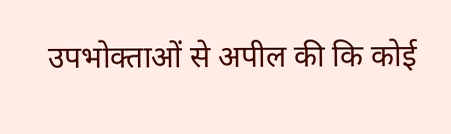उपभोक्ताओं से अपील की कि कोई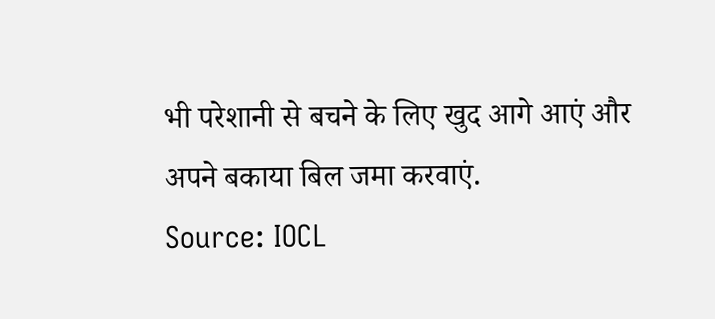भी परेशानी से बचने के लिए खुद आगे आएं और अपने बकाया बिल जमा करवाएं.
Source: IOCL